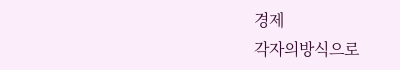경제
각자의방식으로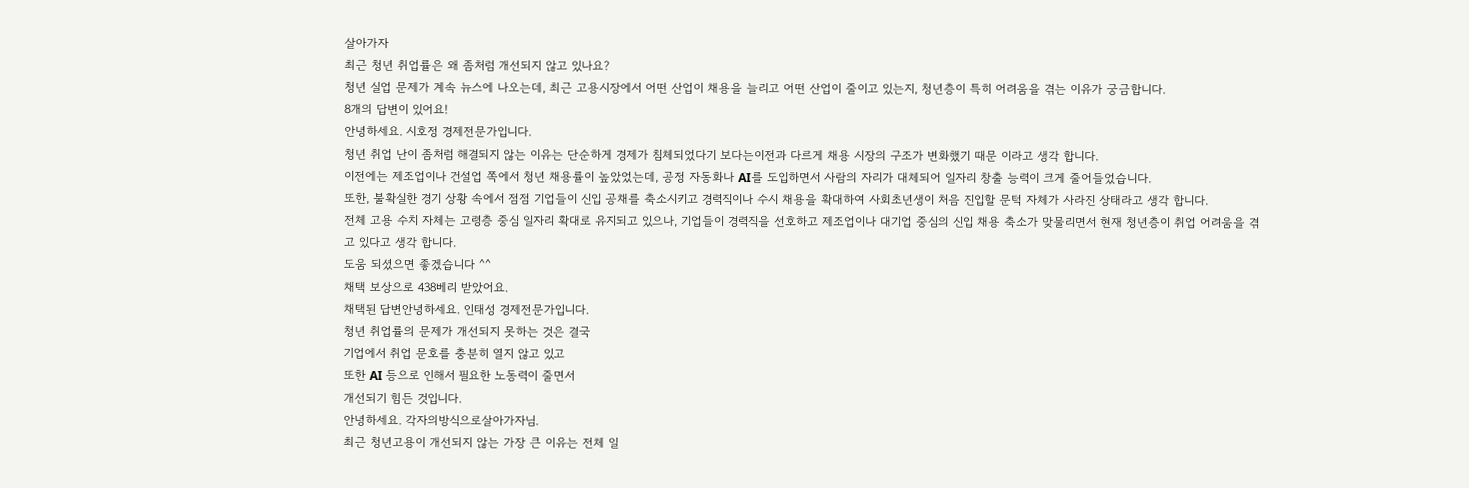살아가자
최근 청년 취업률은 왜 좀처럼 개선되지 않고 있나요?
청년 실업 문제가 계속 뉴스에 나오는데, 최근 고용시장에서 어떤 산업이 채용을 늘리고 어떤 산업이 줄이고 있는지, 청년층이 특히 어려움을 겪는 이유가 궁금합니다.
8개의 답변이 있어요!
안녕하세요. 시호정 경제전문가입니다.
청년 취업 난이 좀처럼 해결되지 않는 이유는 단순하게 경제가 침체되었다기 보다는이전과 다르게 채용 시장의 구조가 변화했기 때문 이라고 생각 합니다.
이전에는 제조업이나 건설업 쪽에서 청년 채용률이 높았었는데, 공정 자동화나 AI를 도입하면서 사람의 자리가 대체되어 일자리 창출 능력이 크게 줄어들었습니다.
또한, 불확실한 경기 상황 속에서 점점 기업들이 신입 공채를 축소시키고 경력직이나 수시 채용을 확대하여 사회초년생이 처음 진입할 문턱 자체가 사라진 상태라고 생각 합니다.
전체 고용 수치 자체는 고령층 중심 일자리 확대로 유지되고 있으나, 기업들이 경력직을 선호하고 제조업이나 대기업 중심의 신입 채용 축소가 맞물리면서 현재 청년층이 취업 어려움을 겪고 있다고 생각 합니다.
도움 되셨으면 좋겠습니다 ^^
채택 보상으로 438베리 받았어요.
채택된 답변안녕하세요. 인태성 경제전문가입니다.
청년 취업률의 문제가 개선되지 못하는 것은 결국
기업에서 취업 문호를 충분히 열지 않고 있고
또한 AI 등으로 인해서 필요한 노동력이 줄면서
개선되기 힘든 것입니다.
안녕하세요. 각자의방식으로살아가자님.
최근 청년고용이 개선되지 않는 가장 큰 이유는 전체 일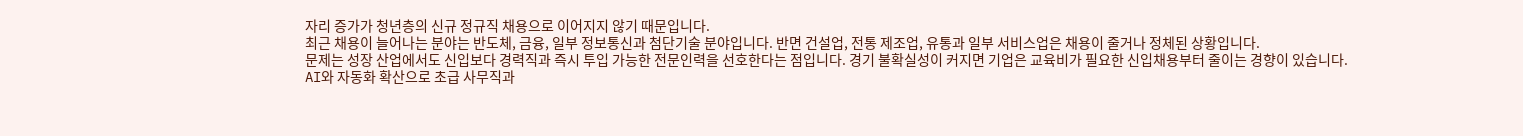자리 증가가 청년층의 신규 정규직 채용으로 이어지지 않기 때문입니다.
최근 채용이 늘어나는 분야는 반도체, 금융, 일부 정보통신과 첨단기술 분야입니다. 반면 건설업, 전통 제조업, 유통과 일부 서비스업은 채용이 줄거나 정체된 상황입니다.
문제는 성장 산업에서도 신입보다 경력직과 즉시 투입 가능한 전문인력을 선호한다는 점입니다. 경기 불확실성이 커지면 기업은 교육비가 필요한 신입채용부터 줄이는 경향이 있습니다.
AI와 자동화 확산으로 초급 사무직과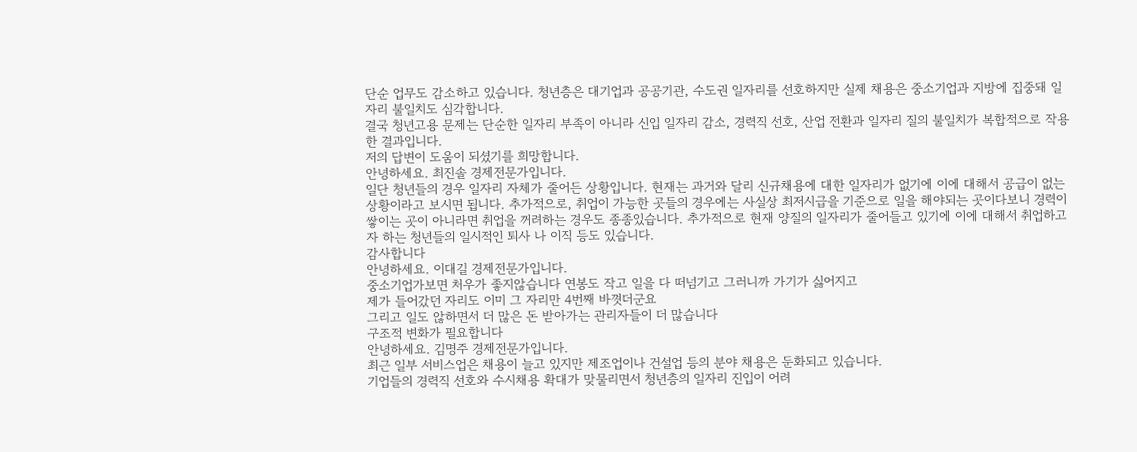단순 업무도 감소하고 있습니다. 청년층은 대기업과 공공기관, 수도권 일자리를 선호하지만 실제 채용은 중소기업과 지방에 집중돼 일자리 불일치도 심각합니다.
결국 청년고용 문제는 단순한 일자리 부족이 아니라 신입 일자리 감소, 경력직 선호, 산업 전환과 일자리 질의 불일치가 복합적으로 작용한 결과입니다.
저의 답변이 도움이 되셨기를 희망합니다.
안녕하세요. 최진솔 경제전문가입니다.
일단 청년들의 경우 일자리 자체가 줄어든 상황입니다. 현재는 과거와 달리 신규채용에 대한 일자리가 없기에 이에 대해서 공급이 없는 상황이라고 보시면 됩니다. 추가적으로, 취업이 가능한 곳들의 경우에는 사실상 최저시급을 기준으로 일을 해야되는 곳이다보니 경력이 쌓이는 곳이 아니라면 취업을 꺼려하는 경우도 종종있습니다. 추가적으로 현재 양질의 일자리가 줄어들고 있기에 이에 대해서 취업하고자 하는 청년들의 일시적인 퇴사 나 이직 등도 있습니다.
감사합니다
안녕하세요. 이대길 경제전문가입니다.
중소기업가보면 처우가 좋지않습니다 연봉도 작고 일을 다 떠넘기고 그러니까 가기가 싫어지고
제가 들어갔던 자리도 이미 그 자리만 4번째 바꼇더군요
그리고 일도 않하면서 더 많은 돈 받아가는 관리자들이 더 많습니다
구조적 변화가 필요합니다
안녕하세요. 김명주 경제전문가입니다.
최근 일부 서비스업은 채용이 늘고 있지만 제조업이나 건설업 등의 분야 채용은 둔화되고 있습니다.
기업들의 경력직 선호와 수시채용 확대가 맞물리면서 청년층의 일자리 진입이 어려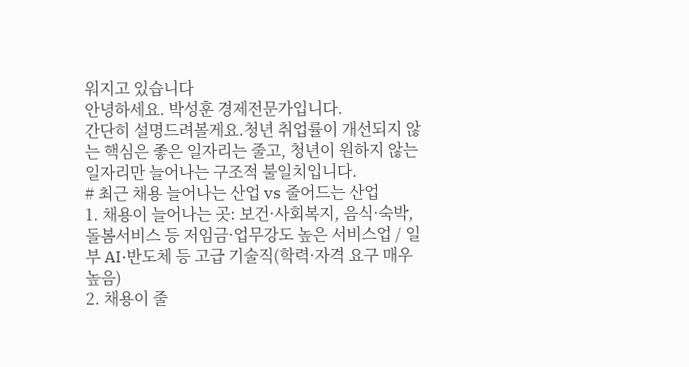워지고 있습니다
안녕하세요. 박성훈 경제전문가입니다.
간단히 설명드려볼게요.청년 취업률이 개선되지 않는 핵심은 좋은 일자리는 줄고, 청년이 원하지 않는 일자리만 늘어나는 구조적 불일치입니다.
# 최근 채용 늘어나는 산업 vs 줄어드는 산업
1. 채용이 늘어나는 곳: 보건·사회복지, 음식·숙박, 돌봄서비스 등 저임금·업무강도 높은 서비스업 / 일부 AI·반도체 등 고급 기술직(학력·자격 요구 매우 높음)
2. 채용이 줄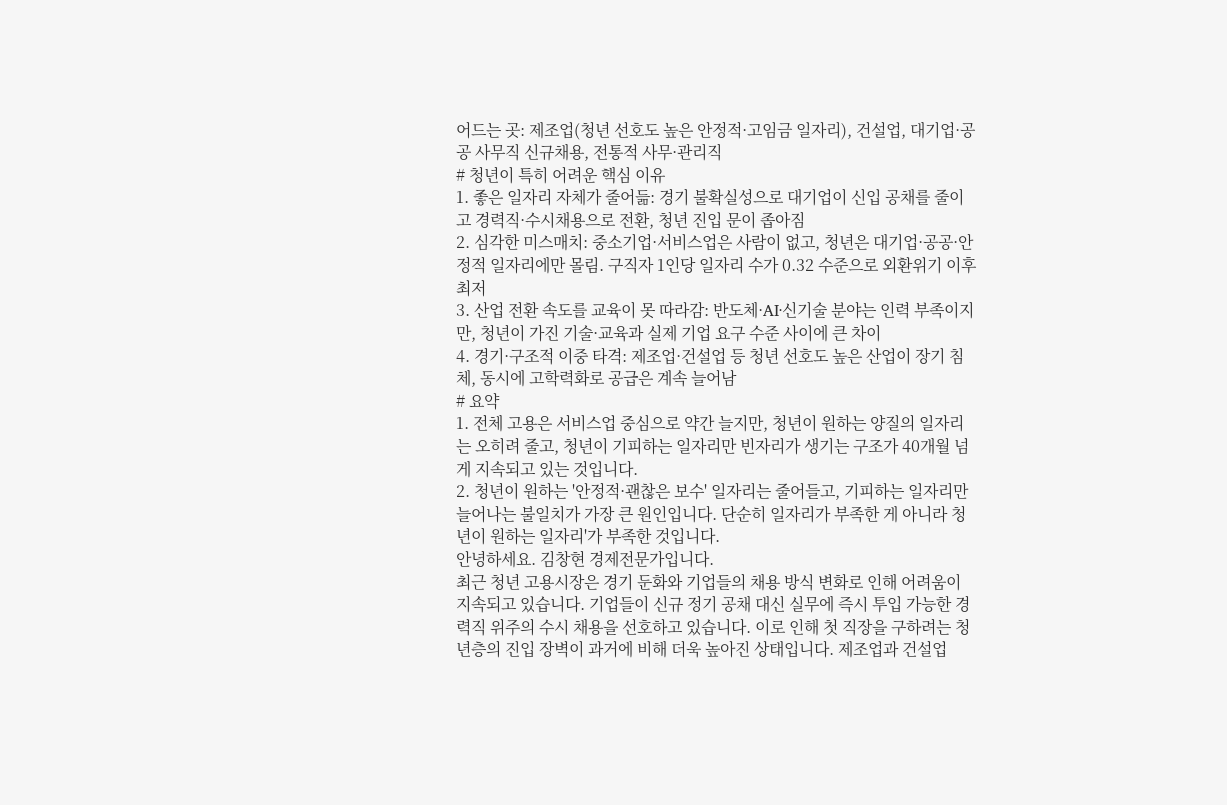어드는 곳: 제조업(청년 선호도 높은 안정적·고임금 일자리), 건설업, 대기업·공공 사무직 신규채용, 전통적 사무·관리직
# 청년이 특히 어려운 핵심 이유
1. 좋은 일자리 자체가 줄어듦: 경기 불확실성으로 대기업이 신입 공채를 줄이고 경력직·수시채용으로 전환, 청년 진입 문이 좁아짐
2. 심각한 미스매치: 중소기업·서비스업은 사람이 없고, 청년은 대기업·공공·안정적 일자리에만 몰림. 구직자 1인당 일자리 수가 0.32 수준으로 외환위기 이후 최저
3. 산업 전환 속도를 교육이 못 따라감: 반도체·AI·신기술 분야는 인력 부족이지만, 청년이 가진 기술·교육과 실제 기업 요구 수준 사이에 큰 차이
4. 경기·구조적 이중 타격: 제조업·건설업 등 청년 선호도 높은 산업이 장기 침체, 동시에 고학력화로 공급은 계속 늘어남
# 요약
1. 전체 고용은 서비스업 중심으로 약간 늘지만, 청년이 원하는 양질의 일자리는 오히려 줄고, 청년이 기피하는 일자리만 빈자리가 생기는 구조가 40개월 넘게 지속되고 있는 것입니다.
2. 청년이 원하는 '안정적·괜찮은 보수' 일자리는 줄어들고, 기피하는 일자리만 늘어나는 불일치가 가장 큰 원인입니다. 단순히 일자리가 부족한 게 아니라 청년이 원하는 일자리'가 부족한 것입니다.
안녕하세요. 김창현 경제전문가입니다.
최근 청년 고용시장은 경기 둔화와 기업들의 채용 방식 변화로 인해 어려움이 지속되고 있습니다. 기업들이 신규 정기 공채 대신 실무에 즉시 투입 가능한 경력직 위주의 수시 채용을 선호하고 있습니다. 이로 인해 첫 직장을 구하려는 청년층의 진입 장벽이 과거에 비해 더욱 높아진 상태입니다. 제조업과 건설업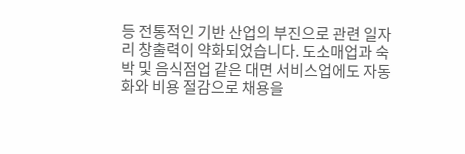등 전통적인 기반 산업의 부진으로 관련 일자리 창출력이 약화되었습니다. 도소매업과 숙박 및 음식점업 같은 대면 서비스업에도 자동화와 비용 절감으로 채용을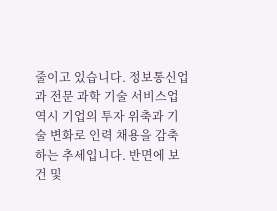줄이고 있습니다. 정보통신업과 전문 과학 기술 서비스업 역시 기업의 투자 위축과 기술 변화로 인력 채용을 감축하는 추세입니다. 반면에 보건 및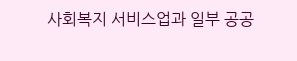사회복지 서비스업과 일부 공공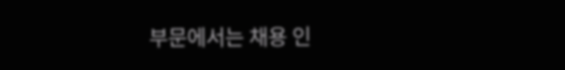부문에서는 채용 인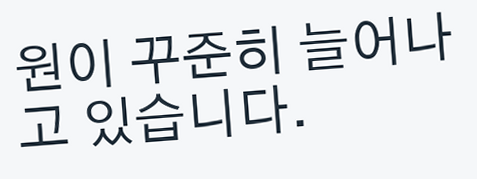원이 꾸준히 늘어나고 있습니다.